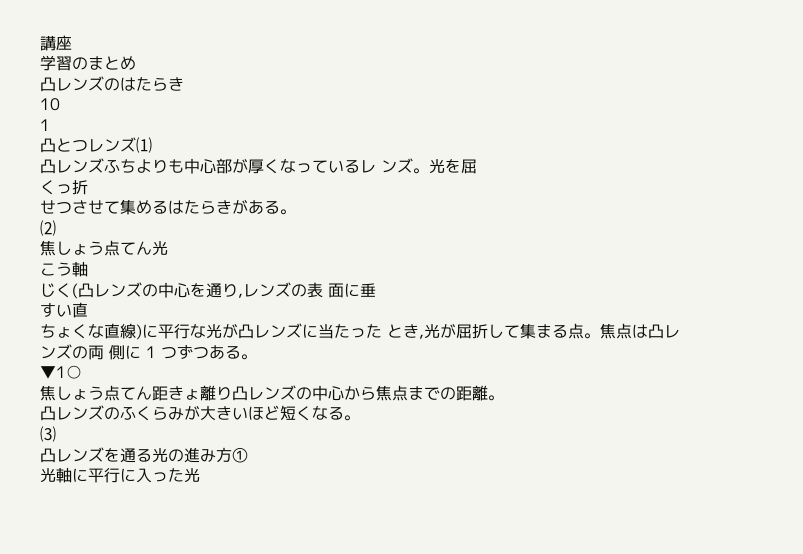講座
学習のまとめ
凸レンズのはたらき
10
1
凸とつレンズ⑴
凸レンズふちよりも中心部が厚くなっているレ ンズ。光を屈
くっ折
せつさせて集めるはたらきがある。
⑵
焦しょう点てん光
こう軸
じく(凸レンズの中心を通り,レンズの表 面に垂
すい直
ちょくな直線)に平行な光が凸レンズに当たった とき,光が屈折して集まる点。焦点は凸レンズの両 側に 1 つずつある。
▼1○
焦しょう点てん距きょ離り凸レンズの中心から焦点までの距離。
凸レンズのふくらみが大きいほど短くなる。
⑶
凸レンズを通る光の進み方①
光軸に平行に入った光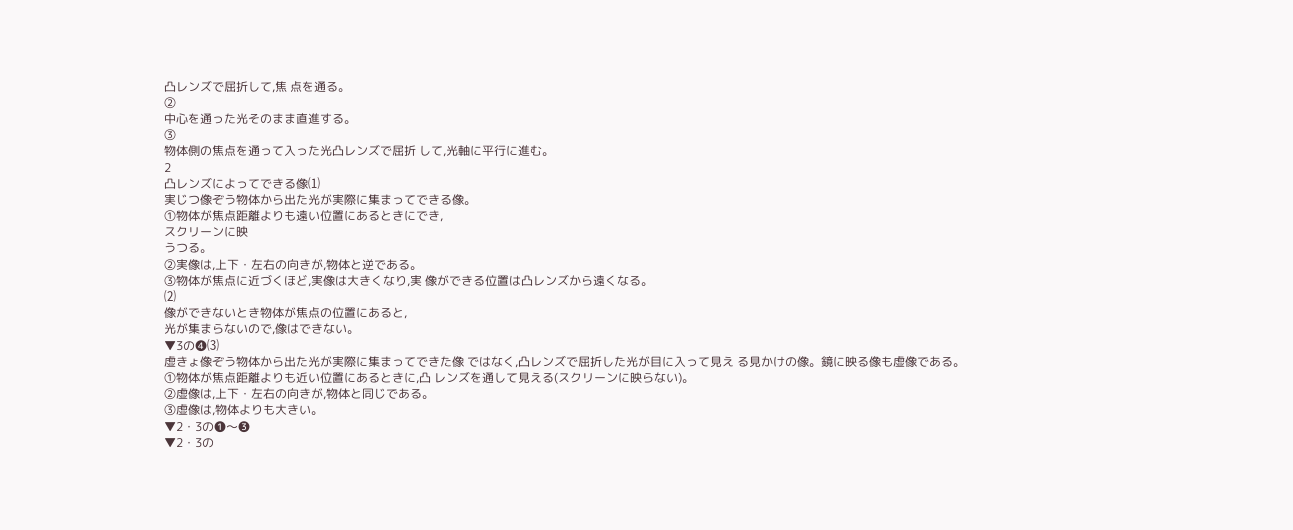凸レンズで屈折して,焦 点を通る。
②
中心を通った光そのまま直進する。
③
物体側の焦点を通って入った光凸レンズで屈折 して,光軸に平行に進む。
2
凸レンズによってできる像⑴
実じつ像ぞう物体から出た光が実際に集まってできる像。
①物体が焦点距離よりも遠い位置にあるときにでき,
スクリーンに映
うつる。
②実像は,上下・左右の向きが,物体と逆である。
③物体が焦点に近づくほど,実像は大きくなり,実 像ができる位置は凸レンズから遠くなる。
⑵
像ができないとき物体が焦点の位置にあると,
光が集まらないので,像はできない。
▼3の❹⑶
虚きょ像ぞう物体から出た光が実際に集まってできた像 ではなく,凸レンズで屈折した光が目に入って見え る見かけの像。鏡に映る像も虚像である。
①物体が焦点距離よりも近い位置にあるときに,凸 レンズを通して見える(スクリーンに映らない)。
②虚像は,上下・左右の向きが,物体と同じである。
③虚像は,物体よりも大きい。
▼2・3の❶〜❸
▼2・3の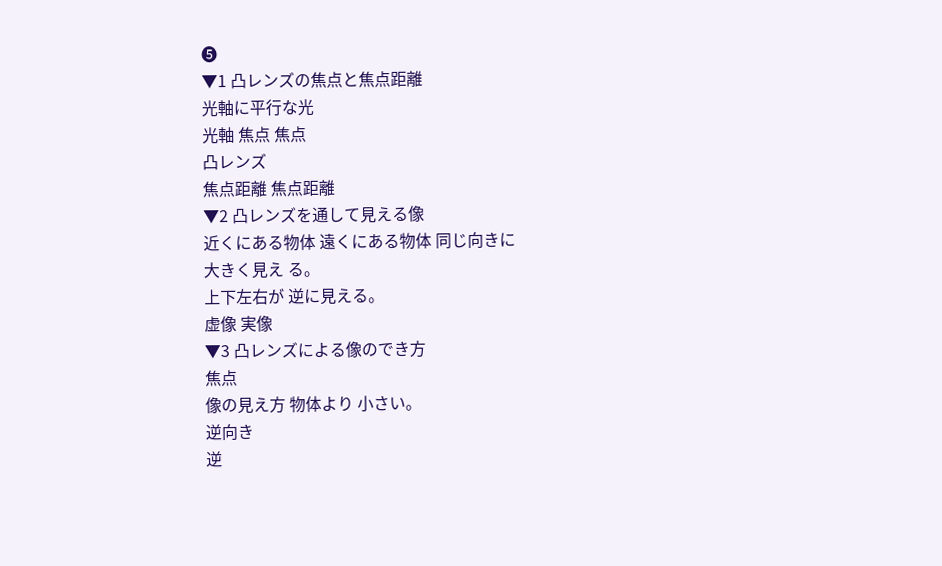❺
▼1 凸レンズの焦点と焦点距離
光軸に平行な光
光軸 焦点 焦点
凸レンズ
焦点距離 焦点距離
▼2 凸レンズを通して見える像
近くにある物体 遠くにある物体 同じ向きに
大きく見え る。
上下左右が 逆に見える。
虚像 実像
▼3 凸レンズによる像のでき方
焦点
像の見え方 物体より 小さい。
逆向き
逆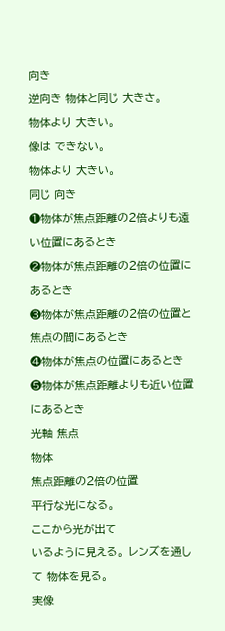向き
逆向き 物体と同じ 大きさ。
物体より 大きい。
像は できない。
物体より 大きい。
同じ 向き
❶物体が焦点距離の2倍よりも遠い位置にあるとき
❷物体が焦点距離の2倍の位置にあるとき
❸物体が焦点距離の2倍の位置と焦点の間にあるとき
❹物体が焦点の位置にあるとき
❺物体が焦点距離よりも近い位置にあるとき
光軸 焦点
物体
焦点距離の2倍の位置
平行な光になる。
ここから光が出て
いるように見える。 レンズを通して 物体を見る。
実像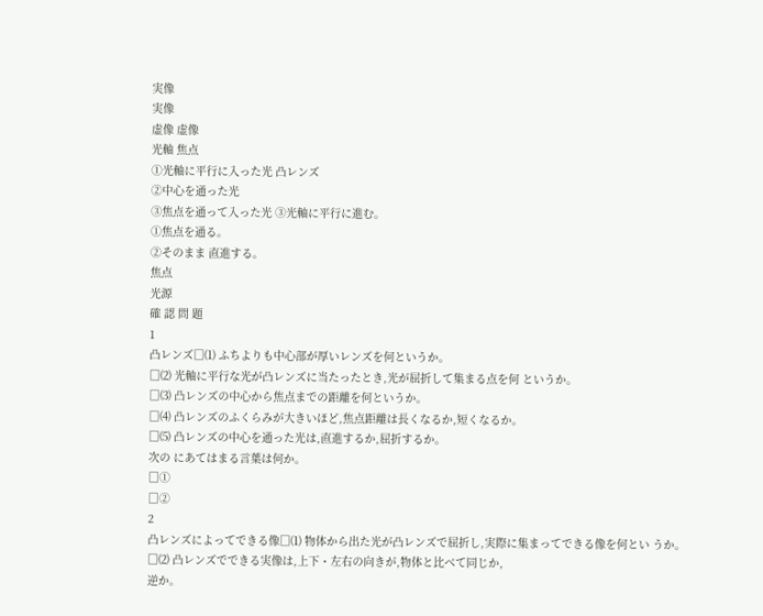実像
実像
虚像 虚像
光軸 焦点
①光軸に平行に入った光 凸レンズ
②中心を通った光
③焦点を通って入った光 ③光軸に平行に進む。
①焦点を通る。
②そのまま 直進する。
焦点
光源
確 認 問 題
1
凸レンズ□⑴ ふちよりも中心部が厚いレンズを何というか。
□⑵ 光軸に平行な光が凸レンズに当たったとき,光が屈折して集まる点を何 というか。
□⑶ 凸レンズの中心から焦点までの距離を何というか。
□⑷ 凸レンズのふくらみが大きいほど,焦点距離は長くなるか,短くなるか。
□⑸ 凸レンズの中心を通った光は,直進するか,屈折するか。
次の にあてはまる言葉は何か。
□①
□②
2
凸レンズによってできる像□⑴ 物体から出た光が凸レンズで屈折し,実際に集まってできる像を何とい うか。
□⑵ 凸レンズでできる実像は,上下・左右の向きが,物体と比べて同じか,
逆か。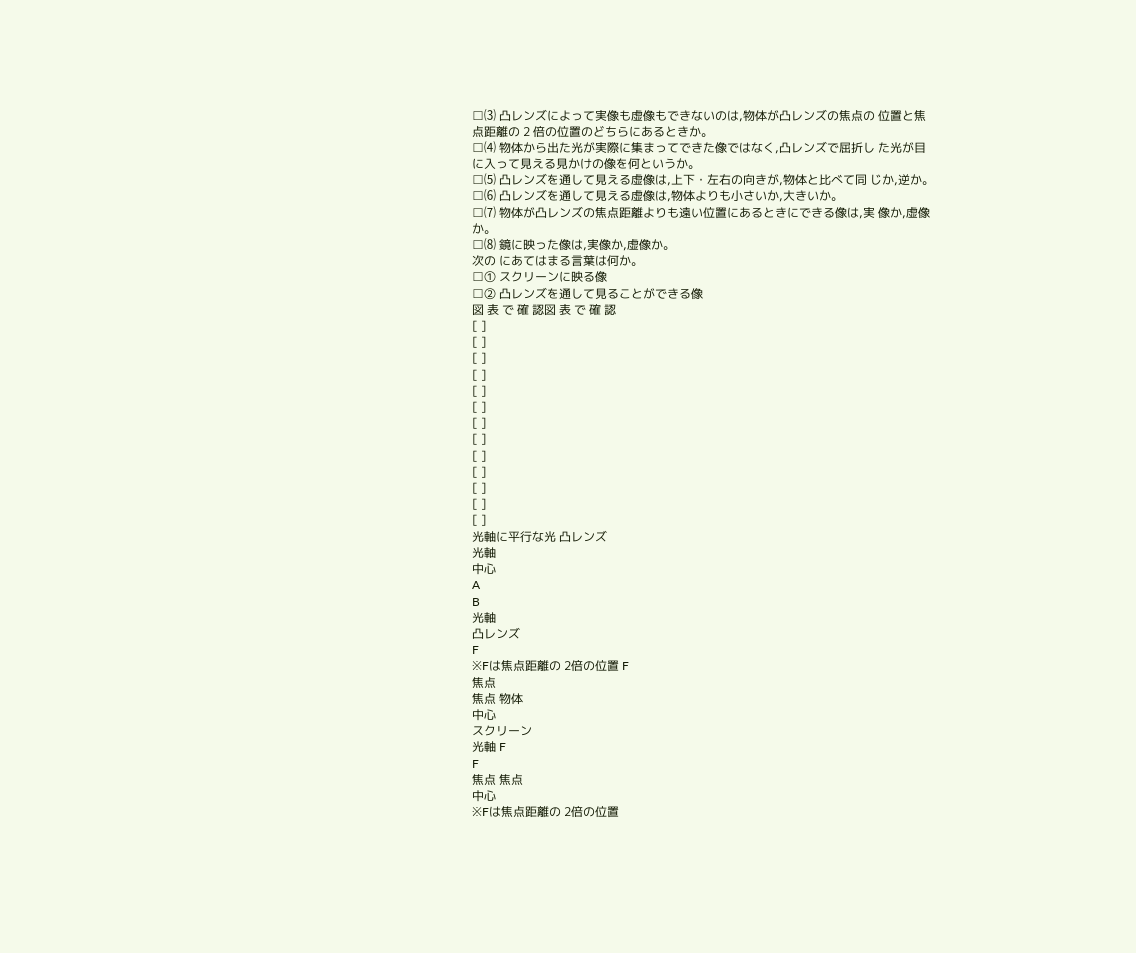□⑶ 凸レンズによって実像も虚像もできないのは,物体が凸レンズの焦点の 位置と焦点距離の 2 倍の位置のどちらにあるときか。
□⑷ 物体から出た光が実際に集まってできた像ではなく,凸レンズで屈折し た光が目に入って見える見かけの像を何というか。
□⑸ 凸レンズを通して見える虚像は,上下・左右の向きが,物体と比べて同 じか,逆か。
□⑹ 凸レンズを通して見える虚像は,物体よりも小さいか,大きいか。
□⑺ 物体が凸レンズの焦点距離よりも遠い位置にあるときにできる像は,実 像か,虚像か。
□⑻ 鏡に映った像は,実像か,虚像か。
次の にあてはまる言葉は何か。
□① スクリーンに映る像
□② 凸レンズを通して見ることができる像
図 表 で 確 認図 表 で 確 認
[ ]
[ ]
[ ]
[ ]
[ ]
[ ]
[ ]
[ ]
[ ]
[ ]
[ ]
[ ]
[ ]
光軸に平行な光 凸レンズ
光軸
中心
A
B
光軸
凸レンズ
F
※Fは焦点距離の 2倍の位置 F
焦点
焦点 物体
中心
スクリーン
光軸 F
F
焦点 焦点
中心
※Fは焦点距離の 2倍の位置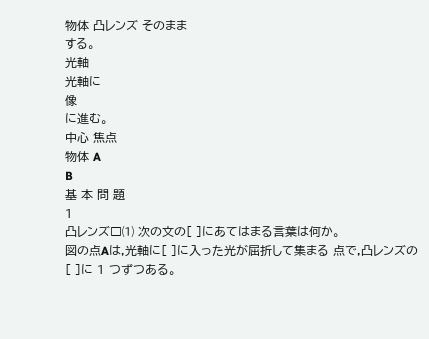物体 凸レンズ そのまま
する。
光軸
光軸に
像
に進む。
中心 焦点
物体 A
B
基 本 問 題
1
凸レンズ□⑴ 次の文の[ ]にあてはまる言葉は何か。
図の点Aは,光軸に[ ]に入った光が屈折して集まる 点で,凸レンズの[ ]に 1 つずつある。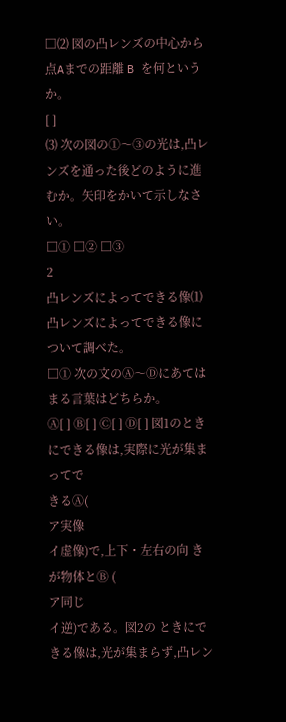□⑵ 図の凸レンズの中心から点Aまでの距離 B を何というか。
[ ]
⑶ 次の図の①〜③の光は,凸レンズを通った後どのように進むか。矢印をかいて示しなさい。
□① □② □③
2
凸レンズによってできる像⑴ 凸レンズによってできる像について調べた。
□① 次の文のⒶ〜Ⓓにあてはまる言葉はどちらか。
Ⓐ[ ] Ⓑ[ ] Ⓒ[ ] Ⓓ[ ] 図1のときにできる像は,実際に光が集まってで
きるⒶ(
ア実像
イ虚像)で,上下・左右の向 きが物体とⒷ (
ア同じ
イ逆)である。図2の ときにできる像は,光が集まらず,凸レン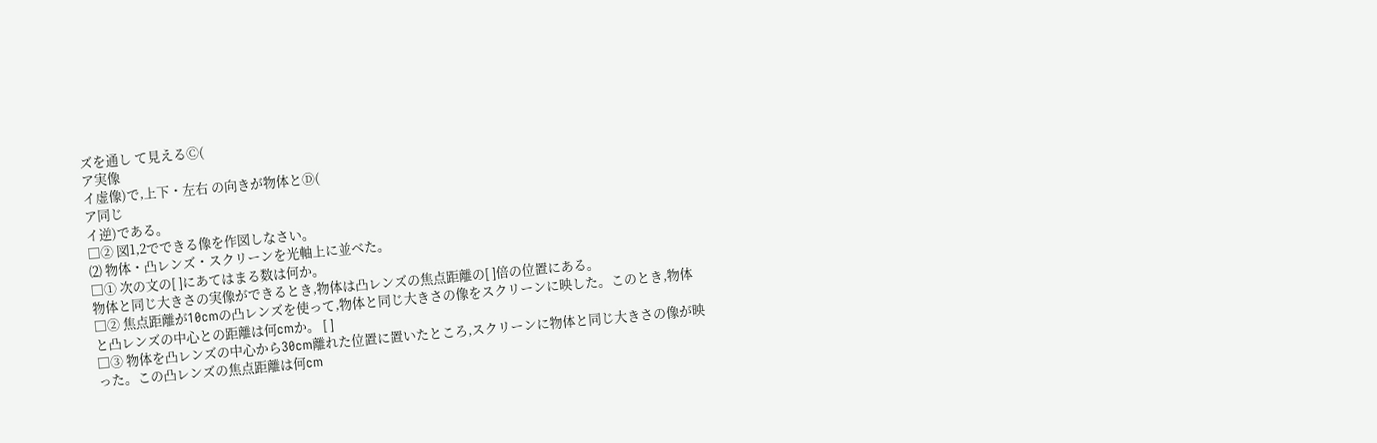ズを通し て見えるⒸ(
ア実像
イ虚像)で,上下・左右 の向きが物体とⒹ(
ア同じ
イ逆)である。
□② 図1,2でできる像を作図しなさい。
⑵ 物体・凸レンズ・スクリーンを光軸上に並べた。
□① 次の文の[ ]にあてはまる数は何か。
物体と同じ大きさの実像ができるとき,物体は凸レンズの焦点距離の[ ]倍の位置にある。
□② 焦点距離が10cmの凸レンズを使って,物体と同じ大きさの像をスクリーンに映した。このとき,物体
と凸レンズの中心との距離は何cmか。 [ ]
□③ 物体を凸レンズの中心から30cm離れた位置に置いたところ,スクリーンに物体と同じ大きさの像が映
った。この凸レンズの焦点距離は何cm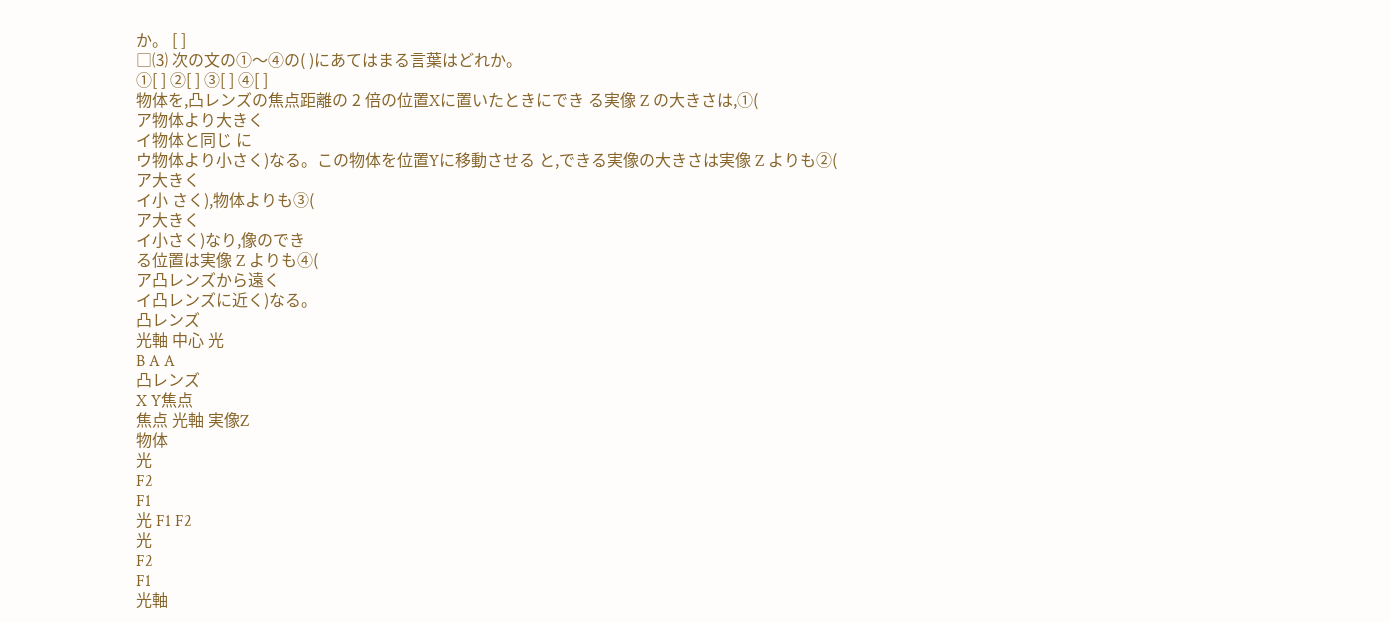か。 [ ]
□⑶ 次の文の①〜④の( )にあてはまる言葉はどれか。
①[ ] ②[ ] ③[ ] ④[ ]
物体を,凸レンズの焦点距離の 2 倍の位置Xに置いたときにでき る実像 Z の大きさは,①(
ア物体より大きく
イ物体と同じ に
ウ物体より小さく)なる。この物体を位置Yに移動させる と,できる実像の大きさは実像 Z よりも②(
ア大きく
イ小 さく),物体よりも③(
ア大きく
イ小さく)なり,像のでき
る位置は実像 Z よりも④(
ア凸レンズから遠く
イ凸レンズに近く)なる。
凸レンズ
光軸 中心 光
B A A
凸レンズ
X Y焦点
焦点 光軸 実像Z
物体
光
F2
F1
光 F1 F2
光
F2
F1
光軸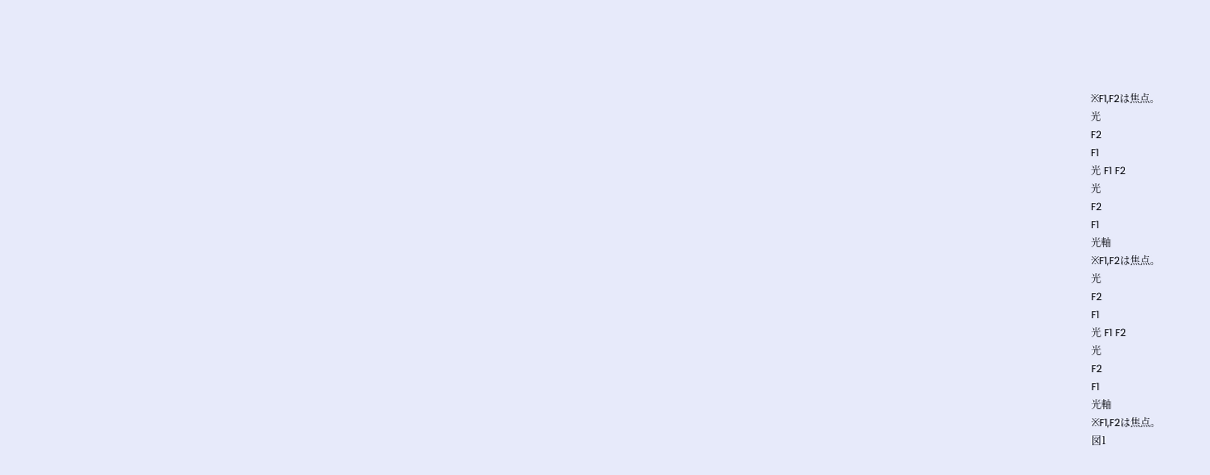※F1,F2は焦点。
光
F2
F1
光 F1 F2
光
F2
F1
光軸
※F1,F2は焦点。
光
F2
F1
光 F1 F2
光
F2
F1
光軸
※F1,F2は焦点。
図1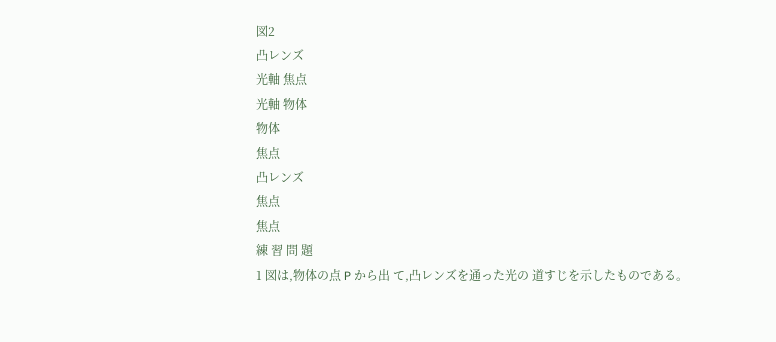図2
凸レンズ
光軸 焦点
光軸 物体
物体
焦点
凸レンズ
焦点
焦点
練 習 問 題
1 図は,物体の点 P から出 て,凸レンズを通った光の 道すじを示したものである。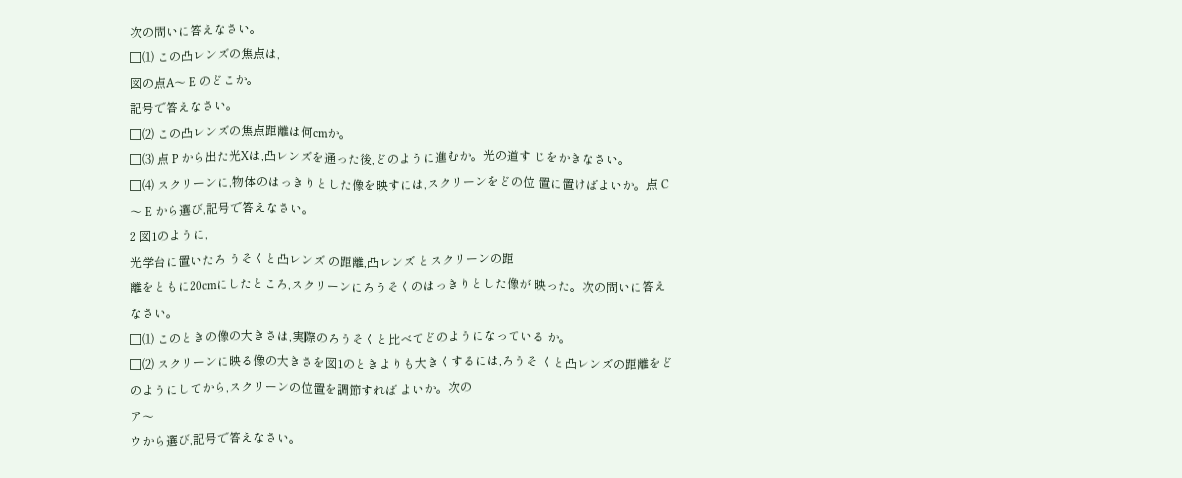次の問いに答えなさい。
□⑴ この凸レンズの焦点は,
図の点A〜 E のどこか。
記号で答えなさい。
□⑵ この凸レンズの焦点距離は何cmか。
□⑶ 点 P から出た光Xは,凸レンズを通った後,どのように進むか。光の道す じをかきなさい。
□⑷ スクリーンに,物体のはっきりとした像を映すには,スクリーンをどの位 置に置けばよいか。点 C 〜 E から選び,記号で答えなさい。
2 図1のように,
光学台に置いたろ うそくと凸レンズ の距離,凸レンズ とスクリーンの距
離をともに20cmにしたところ,スクリーンにろうそくのはっきりとした像が 映った。次の問いに答えなさい。
□⑴ このときの像の大きさは,実際のろうそくと比べてどのようになっている か。
□⑵ スクリーンに映る像の大きさを図1のときよりも大きくするには,ろうそ くと凸レンズの距離をどのようにしてから,スクリーンの位置を調節すれば よいか。次の
ア〜
ウから選び,記号で答えなさい。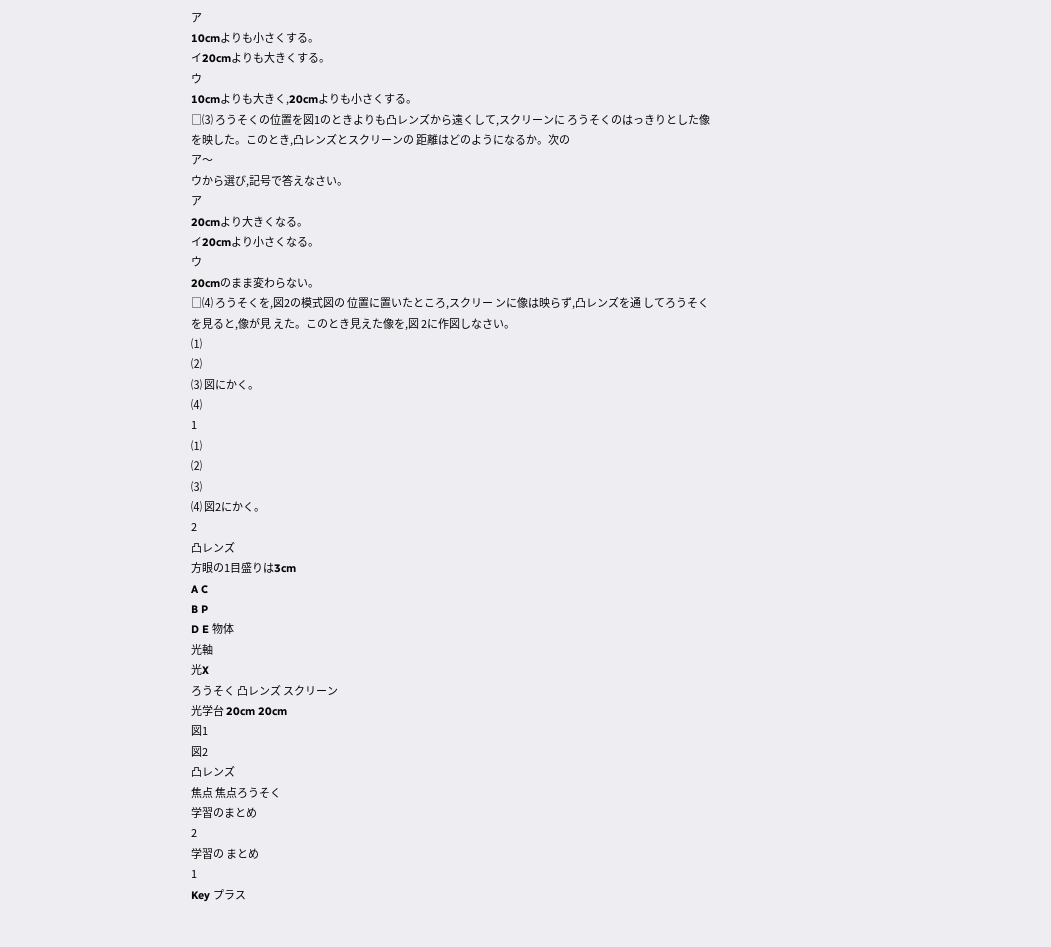ア
10cmよりも小さくする。
イ20cmよりも大きくする。
ウ
10cmよりも大きく,20cmよりも小さくする。
□⑶ ろうそくの位置を図1のときよりも凸レンズから遠くして,スクリーンに ろうそくのはっきりとした像を映した。このとき,凸レンズとスクリーンの 距離はどのようになるか。次の
ア〜
ウから選び,記号で答えなさい。
ア
20cmより大きくなる。
イ20cmより小さくなる。
ウ
20cmのまま変わらない。
□⑷ ろうそくを,図2の模式図の 位置に置いたところ,スクリー ンに像は映らず,凸レンズを通 してろうそくを見ると,像が見 えた。このとき見えた像を,図 2に作図しなさい。
⑴
⑵
⑶ 図にかく。
⑷
1
⑴
⑵
⑶
⑷ 図2にかく。
2
凸レンズ
方眼の1目盛りは3cm
A C
B P
D E 物体
光軸
光X
ろうそく 凸レンズ スクリーン
光学台 20cm 20cm
図1
図2
凸レンズ
焦点 焦点ろうそく
学習のまとめ
2
学習の まとめ
1
Key プラス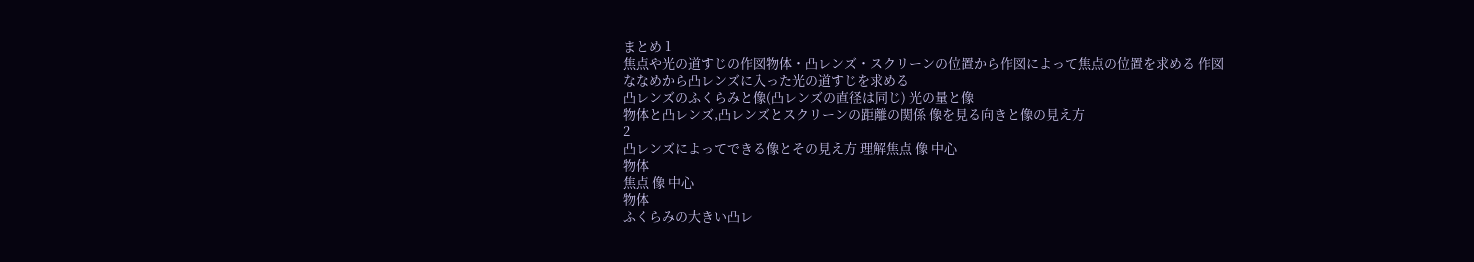まとめ 1
焦点や光の道すじの作図物体・凸レンズ・スクリーンの位置から作図によって焦点の位置を求める 作図
ななめから凸レンズに入った光の道すじを求める
凸レンズのふくらみと像(凸レンズの直径は同じ) 光の量と像
物体と凸レンズ,凸レンズとスクリーンの距離の関係 像を見る向きと像の見え方
2
凸レンズによってできる像とその見え方 理解焦点 像 中心
物体
焦点 像 中心
物体
ふくらみの大きい凸レ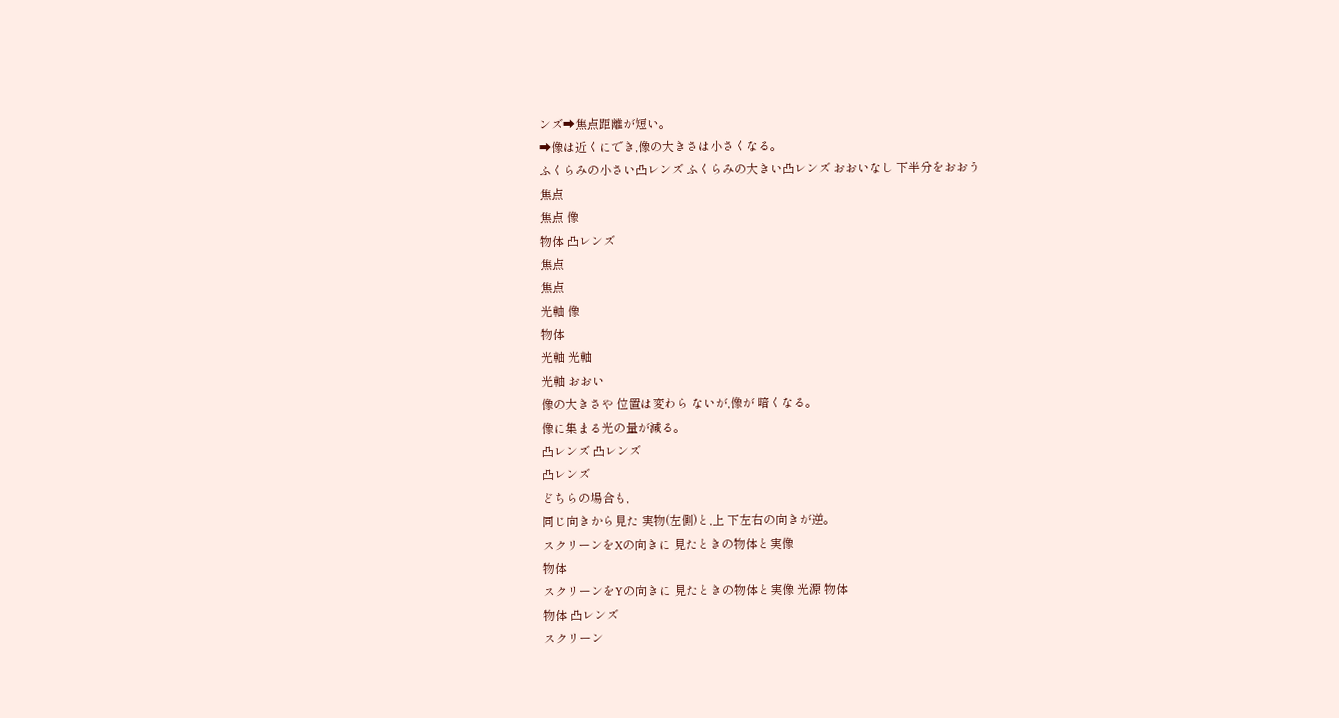ンズ➡焦点距離が短い。
➡像は近くにでき,像の大きさは小さくなる。
ふくらみの小さい凸レンズ ふくらみの大きい凸レンズ おおいなし 下半分をおおう
焦点
焦点 像
物体 凸レンズ
焦点
焦点
光軸 像
物体
光軸 光軸
光軸 おおい
像の大きさや 位置は変わら ないが,像が 暗くなる。
像に集まる光の量が減る。
凸レンズ 凸レンズ
凸レンズ
どちらの場合も,
同じ向きから見た 実物(左側)と,上 下左右の向きが逆。
スクリーンをXの向きに 見たときの物体と実像
物体
スクリーンをYの向きに 見たときの物体と実像 光源 物体
物体 凸レンズ
スクリーン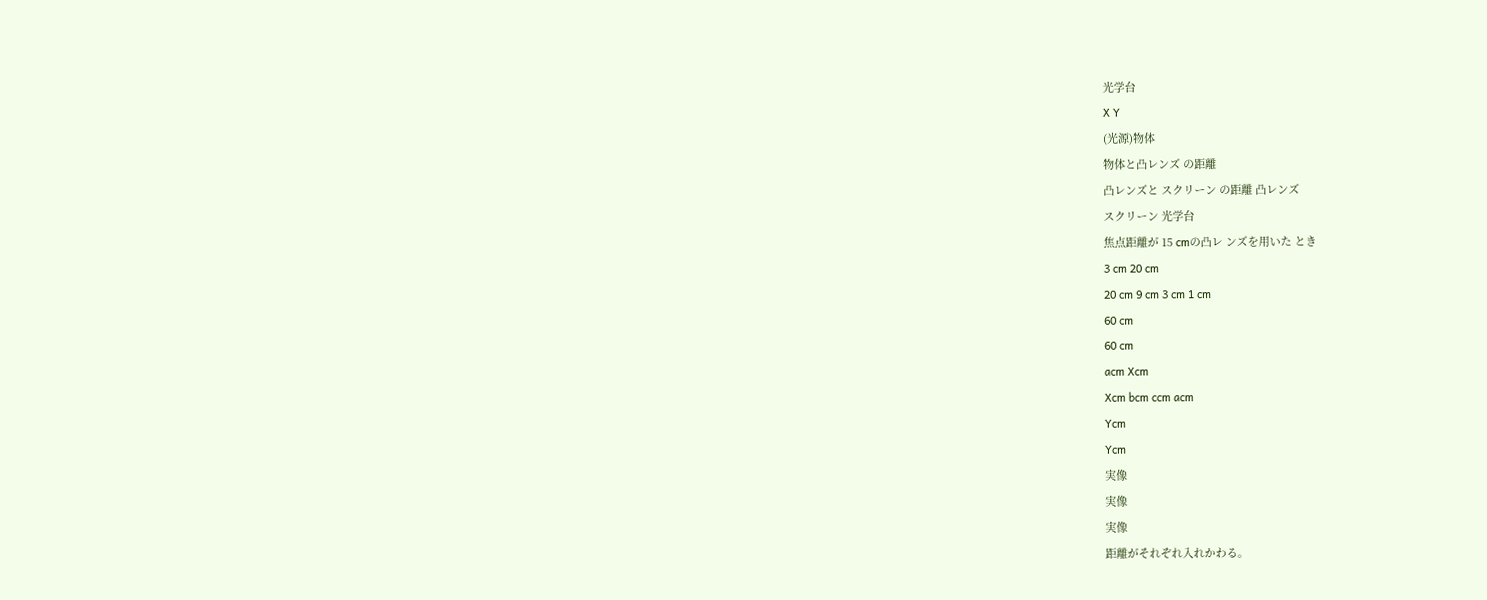光学台
X Y
(光源)物体
物体と凸レンズ の距離
凸レンズと スクリーン の距離 凸レンズ
スクリーン 光学台
焦点距離が 15 cmの凸レ ンズを用いた とき
3 cm 20 cm
20 cm 9 cm 3 cm 1 cm
60 cm
60 cm
acm Xcm
Xcm bcm ccm acm
Ycm
Ycm
実像
実像
実像
距離がそれぞれ入れかわる。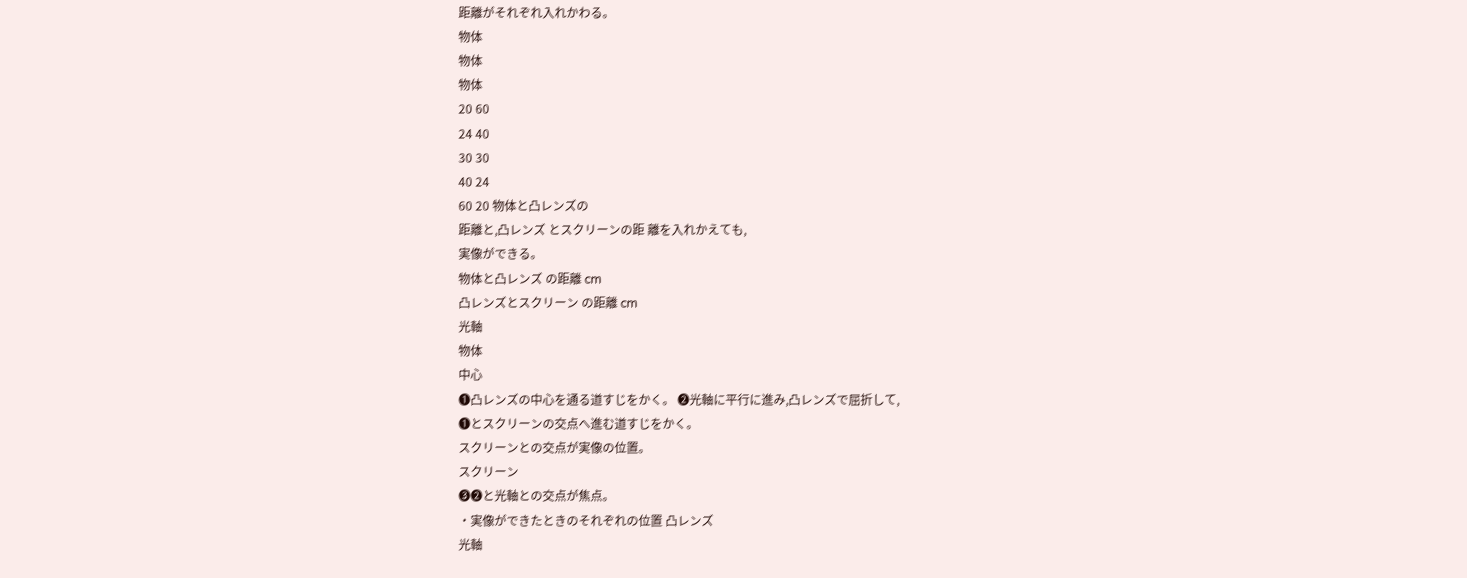距離がそれぞれ入れかわる。
物体
物体
物体
20 60
24 40
30 30
40 24
60 20 物体と凸レンズの
距離と,凸レンズ とスクリーンの距 離を入れかえても,
実像ができる。
物体と凸レンズ の距離 cm
凸レンズとスクリーン の距離 cm
光軸
物体
中心
❶凸レンズの中心を通る道すじをかく。 ❷光軸に平行に進み,凸レンズで屈折して,
❶とスクリーンの交点へ進む道すじをかく。
スクリーンとの交点が実像の位置。
スクリーン
❸❷と光軸との交点が焦点。
・実像ができたときのそれぞれの位置 凸レンズ
光軸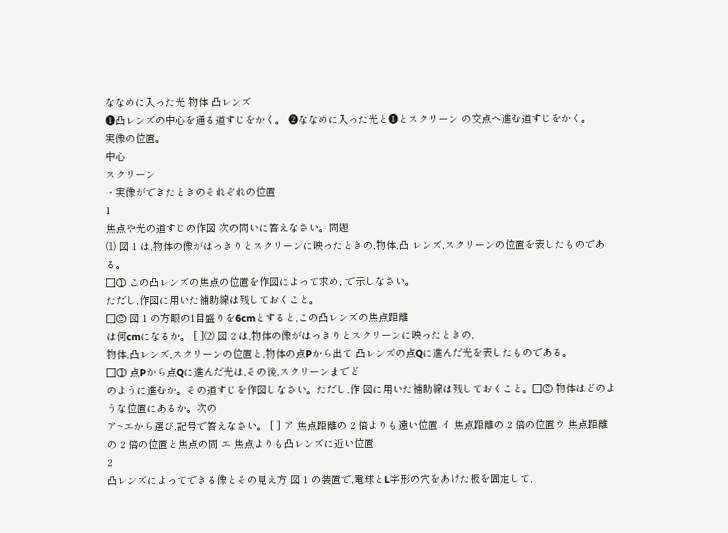ななめに入った光 物体 凸レンズ
❶凸レンズの中心を通る道すじをかく。 ❷ななめに入った光と❶とスクリーン の交点へ進む道すじをかく。
実像の位置。
中心
スクリーン
・実像ができたときのそれぞれの位置
1
焦点や光の道すじの作図 次の問いに答えなさい。問題
⑴ 図 1 は,物体の像がはっきりとスクリーンに映ったときの,物体,凸 レンズ,スクリーンの位置を表したものである。
□① この凸レンズの焦点の位置を作図によって求め, で示しなさい。
ただし,作図に用いた補助線は残しておくこと。
□② 図 1 の方眼の1目盛りを6cmとすると,この凸レンズの焦点距離
は何cmになるか。 [ ]⑵ 図 2 は,物体の像がはっきりとスクリーンに映ったときの,
物体,凸レンズ,スクリーンの位置と,物体の点Pから出て 凸レンズの点Qに進んだ光を表したものである。
□① 点Pから点Qに進んだ光は,その後,スクリーンまでど
のように進むか。その道すじを作図しなさい。ただし,作 図に用いた補助線は残しておくこと。□② 物体はどのような位置にあるか。次の
ア~エから選び,記号で答えなさい。 [ ] ア 焦点距離の 2 倍よりも遠い位置 イ 焦点距離の 2 倍の位置ウ 焦点距離の 2 倍の位置と焦点の間 エ 焦点よりも凸レンズに近い位置
2
凸レンズによってできる像とその見え方 図 1 の装置で,電球とL字形の穴をあけた板を固定して,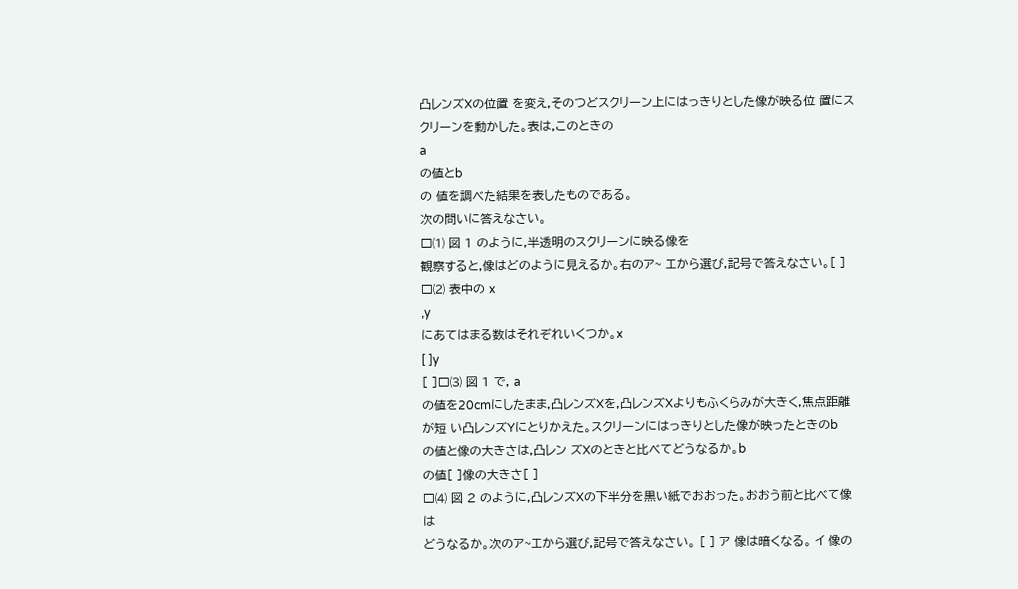凸レンズXの位置 を変え,そのつどスクリーン上にはっきりとした像が映る位 置にスクリーンを動かした。表は,このときの
a
の値とb
の 値を調べた結果を表したものである。
次の問いに答えなさい。
□⑴ 図 1 のように,半透明のスクリーンに映る像を
観察すると,像はどのように見えるか。右のア~ エから選び,記号で答えなさい。[ ]
□⑵ 表中の x
,y
にあてはまる数はそれぞれいくつか。x
[ ]y
[ ]□⑶ 図 1 で, a
の値を20cmにしたまま,凸レンズXを,凸レンズXよりもふくらみが大きく,焦点距離が短 い凸レンズYにとりかえた。スクリーンにはっきりとした像が映ったときのb
の値と像の大きさは,凸レン ズXのときと比べてどうなるか。b
の値[ ]像の大きさ[ ]
□⑷ 図 2 のように,凸レンズXの下半分を黒い紙でおおった。おおう前と比べて像は
どうなるか。次のア~エから選び,記号で答えなさい。 [ ] ア 像は暗くなる。 イ 像の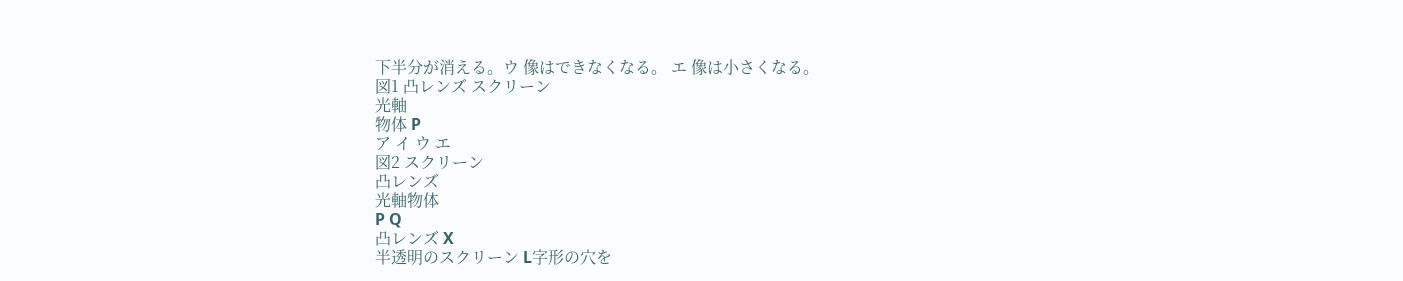下半分が消える。ウ 像はできなくなる。 エ 像は小さくなる。
図1 凸レンズ スクリーン
光軸
物体 P
ア イ ウ エ
図2 スクリーン
凸レンズ
光軸物体
P Q
凸レンズ X
半透明のスクリーン L字形の穴を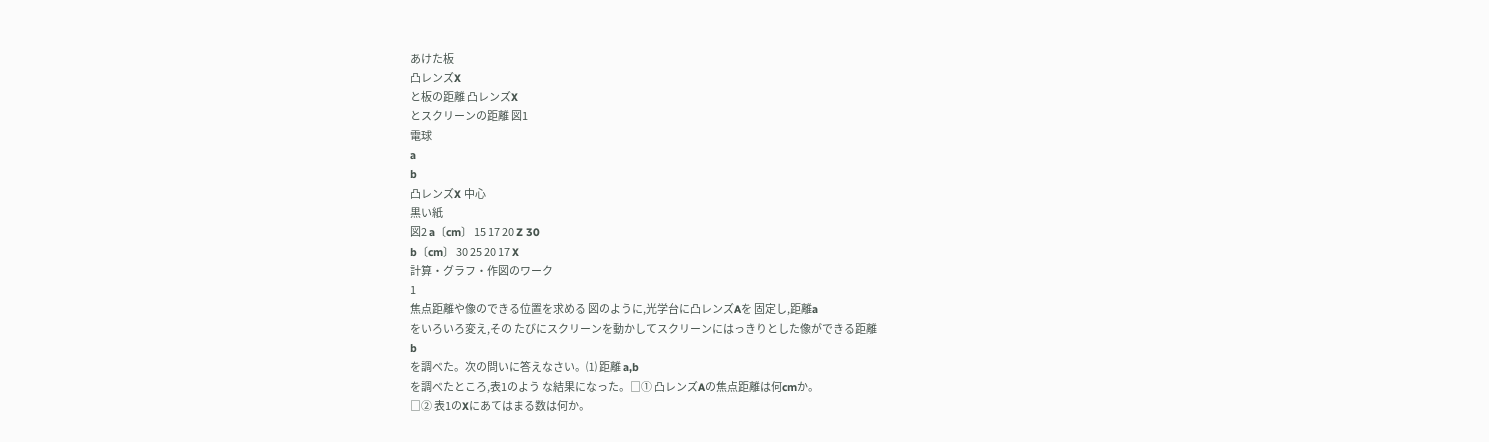あけた板
凸レンズX
と板の距離 凸レンズX
とスクリーンの距離 図1
電球
a
b
凸レンズX 中心
黒い紙
図2 a〔cm〕 15 17 20 Z 30
b〔cm〕 30 25 20 17 X
計算・グラフ・作図のワーク
1
焦点距離や像のできる位置を求める 図のように,光学台に凸レンズAを 固定し,距離a
をいろいろ変え,その たびにスクリーンを動かしてスクリーンにはっきりとした像ができる距離
b
を調べた。次の問いに答えなさい。⑴ 距離 a,b
を調べたところ,表1のよう な結果になった。□① 凸レンズAの焦点距離は何cmか。
□② 表1のXにあてはまる数は何か。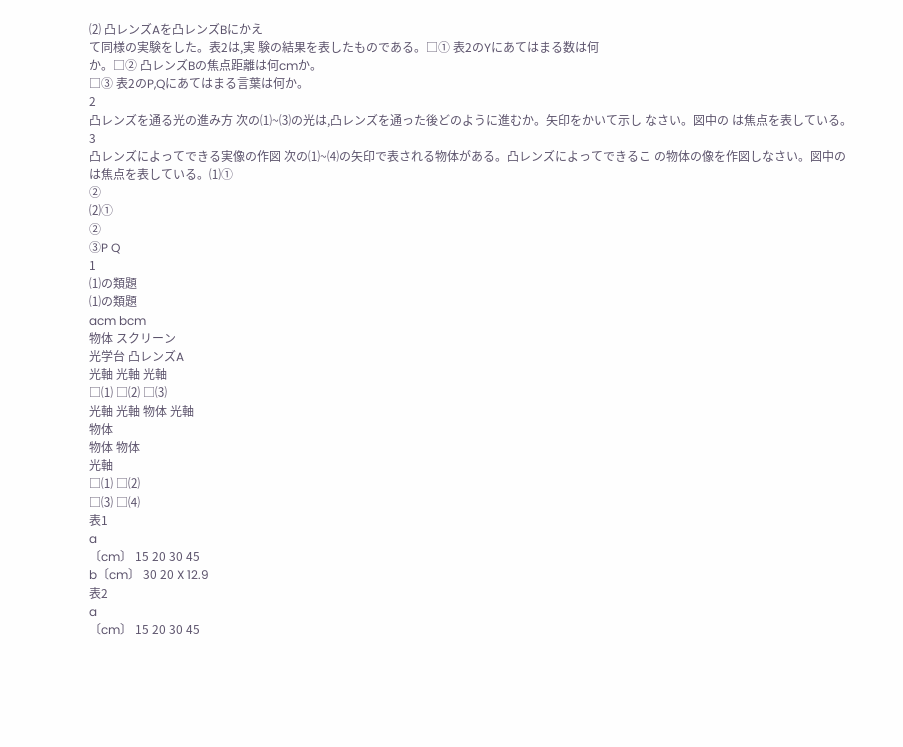⑵ 凸レンズAを凸レンズBにかえ
て同様の実験をした。表2は,実 験の結果を表したものである。□① 表2のYにあてはまる数は何
か。□② 凸レンズBの焦点距離は何cmか。
□③ 表2のP,Qにあてはまる言葉は何か。
2
凸レンズを通る光の進み方 次の⑴~⑶の光は,凸レンズを通った後どのように進むか。矢印をかいて示し なさい。図中の は焦点を表している。3
凸レンズによってできる実像の作図 次の⑴~⑷の矢印で表される物体がある。凸レンズによってできるこ の物体の像を作図しなさい。図中の は焦点を表している。⑴①
②
⑵①
②
③P Q
1
⑴の類題
⑴の類題
acm bcm
物体 スクリーン
光学台 凸レンズA
光軸 光軸 光軸
□⑴ □⑵ □⑶
光軸 光軸 物体 光軸
物体
物体 物体
光軸
□⑴ □⑵
□⑶ □⑷
表1
a
〔cm〕 15 20 30 45
b〔cm〕 30 20 X 12.9
表2
a
〔cm〕 15 20 30 45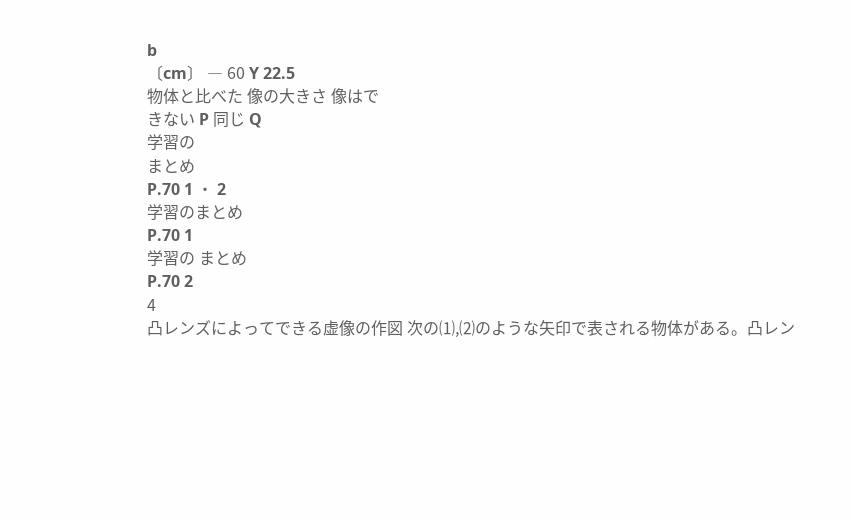b
〔cm〕 ― 60 Y 22.5
物体と比べた 像の大きさ 像はで
きない P 同じ Q
学習の
まとめ
P.70 1 ・ 2
学習のまとめ
P.70 1
学習の まとめ
P.70 2
4
凸レンズによってできる虚像の作図 次の⑴,⑵のような矢印で表される物体がある。凸レン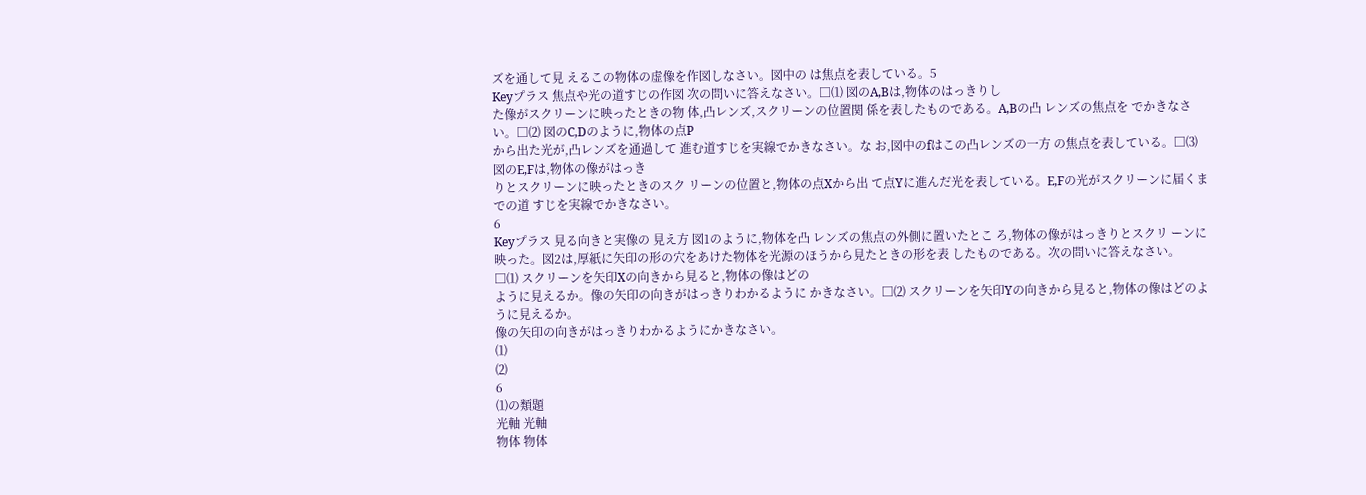ズを通して見 えるこの物体の虚像を作図しなさい。図中の は焦点を表している。5
Keyプラス 焦点や光の道すじの作図 次の問いに答えなさい。□⑴ 図のA,Bは,物体のはっきりし
た像がスクリーンに映ったときの物 体,凸レンズ,スクリーンの位置関 係を表したものである。A,Bの凸 レンズの焦点を でかきなさい。□⑵ 図のC,Dのように,物体の点P
から出た光が,凸レンズを通過して 進む道すじを実線でかきなさい。な お,図中のfはこの凸レンズの一方 の焦点を表している。□⑶ 図のE,Fは,物体の像がはっき
りとスクリーンに映ったときのスク リーンの位置と,物体の点Xから出 て点Yに進んだ光を表している。E,Fの光がスクリーンに届くまでの道 すじを実線でかきなさい。
6
Keyプラス 見る向きと実像の 見え方 図1のように,物体を凸 レンズの焦点の外側に置いたとこ ろ,物体の像がはっきりとスクリ ーンに映った。図2は,厚紙に矢印の形の穴をあけた物体を光源のほうから見たときの形を表 したものである。次の問いに答えなさい。
□⑴ スクリーンを矢印Xの向きから見ると,物体の像はどの
ように見えるか。像の矢印の向きがはっきりわかるように かきなさい。□⑵ スクリーンを矢印Yの向きから見ると,物体の像はどのように見えるか。
像の矢印の向きがはっきりわかるようにかきなさい。
⑴
⑵
6
⑴の類題
光軸 光軸
物体 物体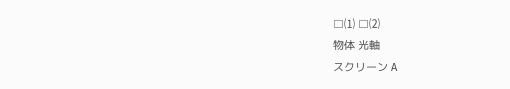□⑴ □⑵
物体 光軸
スクリーン A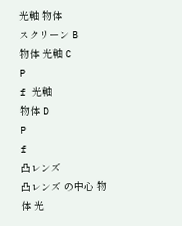光軸 物体
スクリーン B
物体 光軸 C
P
f 光軸
物体 D
P
f
凸レンズ
凸レンズ の中心 物体 光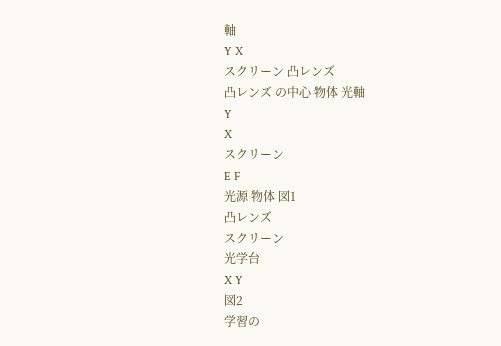軸
Y X
スクリーン 凸レンズ
凸レンズ の中心 物体 光軸
Y
X
スクリーン
E F
光源 物体 図1
凸レンズ
スクリーン
光学台
X Y
図2
学習の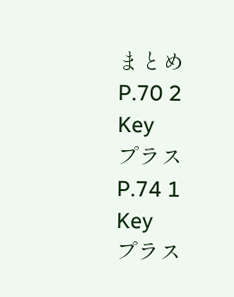まとめ
P.70 2
Key
プラス
P.74 1
Key
プラス